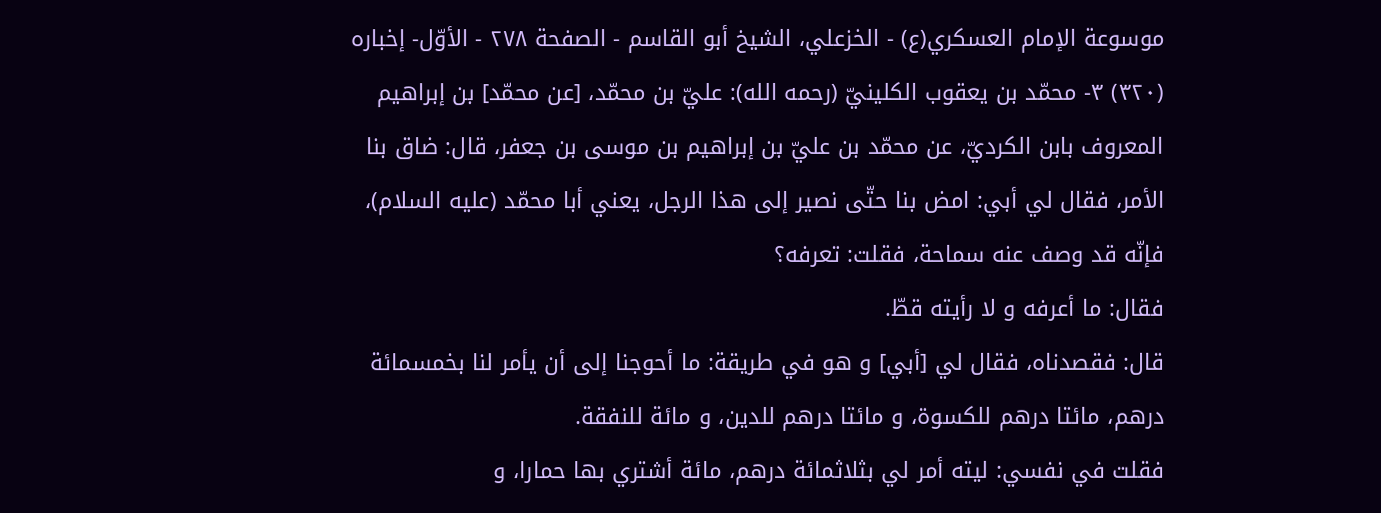موسوعة الإمام العسكري(ع) - الخزعلي، الشيخ أبو القاسم - الصفحة ٢٧٨ - الأوّل- إخباره
(٣٢٠) ٣- محمّد بن يعقوب الكلينيّ (رحمه الله): عليّ بن محمّد، [عن محمّد] بن إبراهيم المعروف بابن الكرديّ، عن محمّد بن عليّ بن إبراهيم بن موسى بن جعفر، قال: ضاق بنا الأمر، فقال لي أبي: امض بنا حتّى نصير إلى هذا الرجل، يعني أبا محمّد (عليه السلام)، فإنّه قد وصف عنه سماحة، فقلت: تعرفه؟
فقال: ما أعرفه و لا رأيته قطّ.
قال: فقصدناه، فقال لي [أبي] و هو في طريقة: ما أحوجنا إلى أن يأمر لنا بخمسمائة درهم، مائتا درهم للكسوة، و مائتا درهم للدين، و مائة للنفقة.
فقلت في نفسي: ليته أمر لي بثلاثمائة درهم، مائة أشتري بها حمارا، و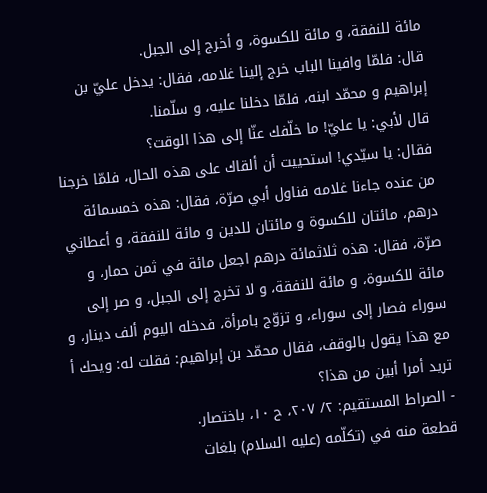مائة للنفقة، و مائة للكسوة، و أخرج إلى الجبل.
قال: فلمّا وافينا الباب خرج إلينا غلامه، فقال: يدخل عليّ بن إبراهيم و محمّد ابنه، فلمّا دخلنا عليه، و سلّمنا.
قال لأبي: يا عليّ! ما خلّفك عنّا إلى هذا الوقت؟
فقال: يا سيّدي! استحييت أن ألقاك على هذه الحال، فلمّا خرجنا من عنده جاءنا غلامه فناول أبي صرّة، فقال: هذه خمسمائة درهم، مائتان للكسوة و مائتان للدين و مائة للنفقة، و أعطاني صرّة، فقال: هذه ثلاثمائة درهم اجعل مائة في ثمن حمار، و مائة للكسوة، و مائة للنفقة، و لا تخرج إلى الجبل، و صر إلى سوراء فصار إلى سوراء، و تزوّج بامرأة، فدخله اليوم ألف دينار، و مع هذا يقول بالوقف، فقال محمّد بن إبراهيم: فقلت له: ويحك أ تريد أمرا أبين من هذا؟
- الصراط المستقيم: ٢/ ٢٠٧، ح ١٠، باختصار.
قطعة منه في (تكلّمه (عليه السلام) بلغات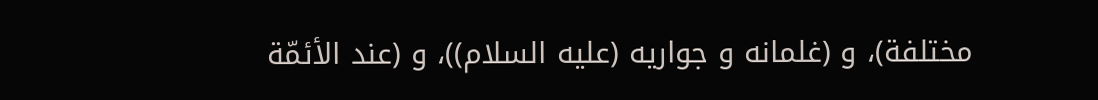مختلفة)، و (غلمانه و جواريه (عليه السلام))، و (عند الأئمّة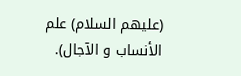(عليهم السلام) علم الأنساب و الآجال).